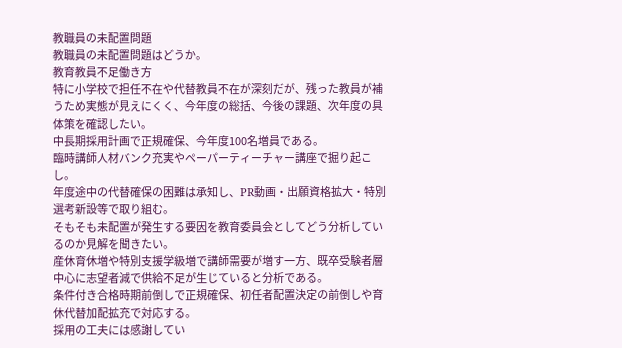教職員の未配置問題
教職員の未配置問題はどうか。
教育教員不足働き方
特に小学校で担任不在や代替教員不在が深刻だが、残った教員が補うため実態が見えにくく、今年度の総括、今後の課題、次年度の具体策を確認したい。
中長期採用計画で正規確保、今年度100名増員である。
臨時講師人材バンク充実やペーパーティーチャー講座で掘り起こし。
年度途中の代替確保の困難は承知し、PR動画・出願資格拡大・特別選考新設等で取り組む。
そもそも未配置が発生する要因を教育委員会としてどう分析しているのか見解を聞きたい。
産休育休増や特別支援学級増で講師需要が増す一方、既卒受験者層中心に志望者減で供給不足が生じていると分析である。
条件付き合格時期前倒しで正規確保、初任者配置決定の前倒しや育休代替加配拡充で対応する。
採用の工夫には感謝してい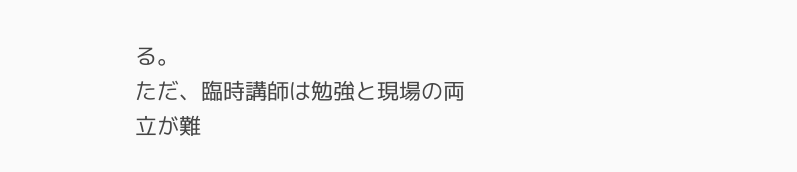る。
ただ、臨時講師は勉強と現場の両立が難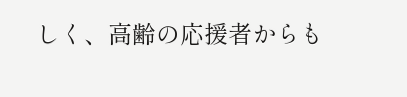しく、高齢の応援者からも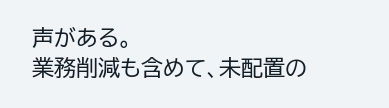声がある。
業務削減も含めて、未配置の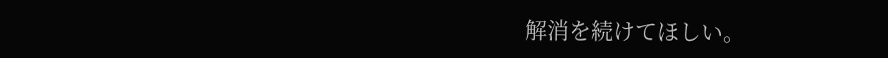解消を続けてほしい。